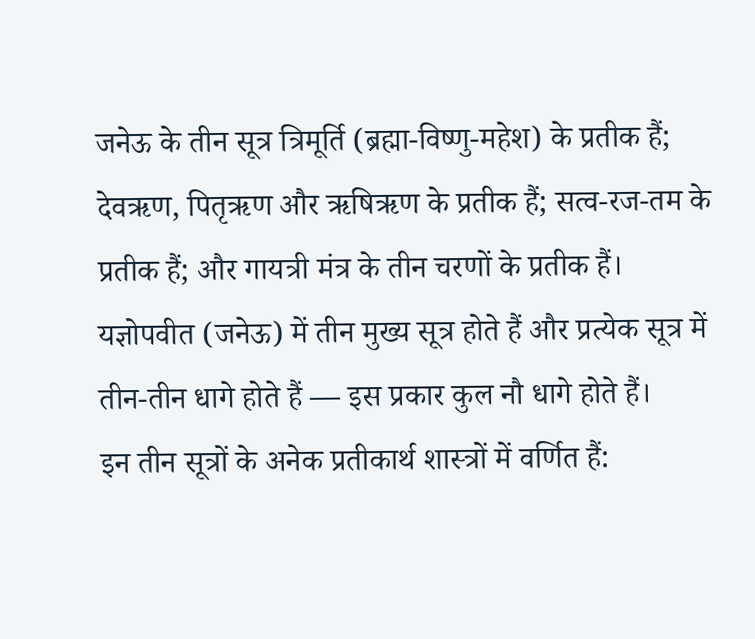जनेऊ के तीन सूत्र त्रिमूर्ति (ब्रह्मा-विष्णु-महेश) के प्रतीक हैं; देवऋण, पितृऋण और ऋषिऋण के प्रतीक हैं; सत्व-रज-तम के प्रतीक हैं; और गायत्री मंत्र के तीन चरणों के प्रतीक हैं।
यज्ञोपवीत (जनेऊ) में तीन मुख्य सूत्र होते हैं और प्रत्येक सूत्र में तीन-तीन धागे होते हैं — इस प्रकार कुल नौ धागे होते हैं।
इन तीन सूत्रों के अनेक प्रतीकार्थ शास्त्रों में वर्णित हैं: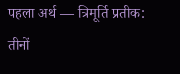पहला अर्थ — त्रिमूर्ति प्रतीक: तीनों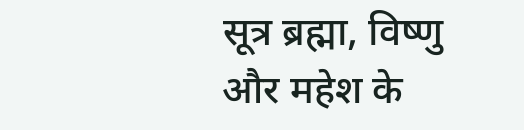सूत्र ब्रह्मा, विष्णु और महेश के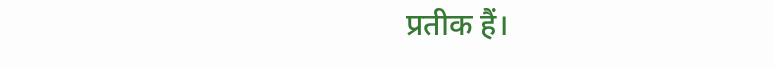प्रतीक हैं।